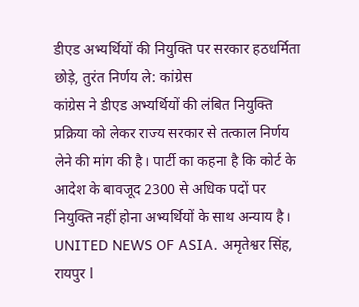डीएड अभ्यर्थियों की नियुक्ति पर सरकार हठधर्मिता छोड़े, तुरंत निर्णय ले: कांग्रेस
कांग्रेस ने डीएड अभ्यर्थियों की लंबित नियुक्ति प्रक्रिया को लेकर राज्य सरकार से तत्काल निर्णय लेने की मांग की है। पार्टी का कहना है कि कोर्ट के आदेश के बावजूद 2300 से अधिक पदों पर नियुक्ति नहीं होना अभ्यर्थियों के साथ अन्याय है।
UNITED NEWS OF ASIA. अमृतेश्वर सिंह, रायपुर l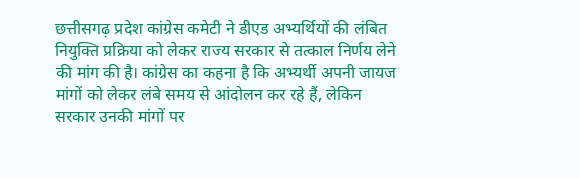छत्तीसगढ़ प्रदेश कांग्रेस कमेटी ने डीएड अभ्यर्थियों की लंबित नियुक्ति प्रक्रिया को लेकर राज्य सरकार से तत्काल निर्णय लेने की मांग की है। कांग्रेस का कहना है कि अभ्यर्थी अपनी जायज मांगों को लेकर लंबे समय से आंदोलन कर रहे हैं, लेकिन सरकार उनकी मांगों पर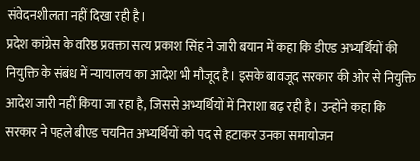संवेदनशीलता नहीं दिखा रही है।
प्रदेश कांग्रेस के वरिष्ठ प्रवक्ता सत्य प्रकाश सिंह ने जारी बयान में कहा कि डीएड अभ्यर्थियों की नियुक्ति के संबंध में न्यायालय का आदेश भी मौजूद है। इसके बावजूद सरकार की ओर से नियुक्ति आदेश जारी नहीं किया जा रहा है, जिससे अभ्यर्थियों में निराशा बढ़ रही है। उन्होंने कहा कि सरकार ने पहले बीएड चयनित अभ्यर्थियों को पद से हटाकर उनका समायोजन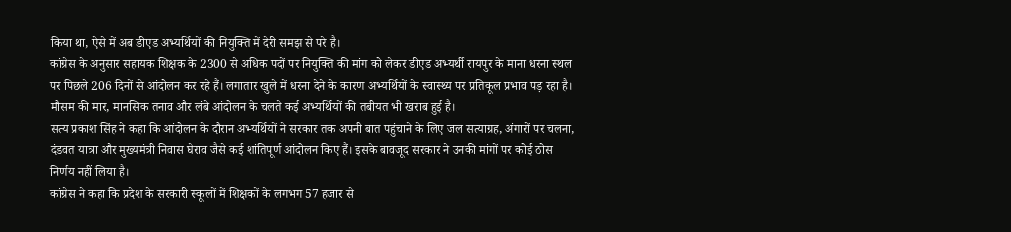किया था, ऐसे में अब डीएड अभ्यर्थियों की नियुक्ति में देरी समझ से परे है।
कांग्रेस के अनुसार सहायक शिक्षक के 2300 से अधिक पदों पर नियुक्ति की मांग को लेकर डीएड अभ्यर्थी रायपुर के माना धरना स्थल पर पिछले 206 दिनों से आंदोलन कर रहे हैं। लगातार खुले में धरना देने के कारण अभ्यर्थियों के स्वास्थ्य पर प्रतिकूल प्रभाव पड़ रहा है। मौसम की मार, मानसिक तनाव और लंबे आंदोलन के चलते कई अभ्यर्थियों की तबीयत भी खराब हुई है।
सत्य प्रकाश सिंह ने कहा कि आंदोलन के दौरान अभ्यर्थियों ने सरकार तक अपनी बात पहुंचाने के लिए जल सत्याग्रह, अंगारों पर चलना, दंडवत यात्रा और मुख्यमंत्री निवास घेराव जैसे कई शांतिपूर्ण आंदोलन किए हैं। इसके बावजूद सरकार ने उनकी मांगों पर कोई ठोस निर्णय नहीं लिया है।
कांग्रेस ने कहा कि प्रदेश के सरकारी स्कूलों में शिक्षकों के लगभग 57 हजार से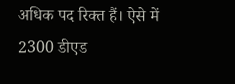अधिक पद रिक्त हैं। ऐसे में 2300 डीएड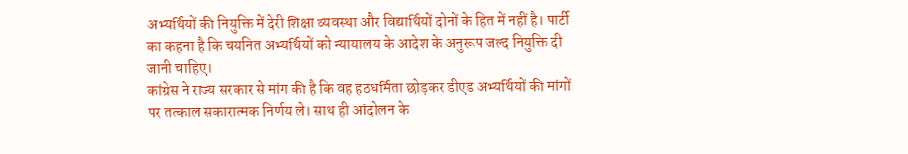अभ्यर्थियों की नियुक्ति में देरी शिक्षा व्यवस्था और विद्यार्थियों दोनों के हित में नहीं है। पार्टी का कहना है कि चयनित अभ्यर्थियों को न्यायालय के आदेश के अनुरूप जल्द नियुक्ति दी जानी चाहिए।
कांग्रेस ने राज्य सरकार से मांग की है कि वह हठधर्मिता छोड़कर डीएड अभ्यर्थियों की मांगों पर तत्काल सकारात्मक निर्णय ले। साथ ही आंदोलन के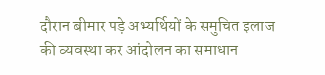दौरान बीमार पड़े अभ्यर्थियों के समुचित इलाज की व्यवस्था कर आंदोलन का समाधान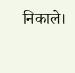निकाले।